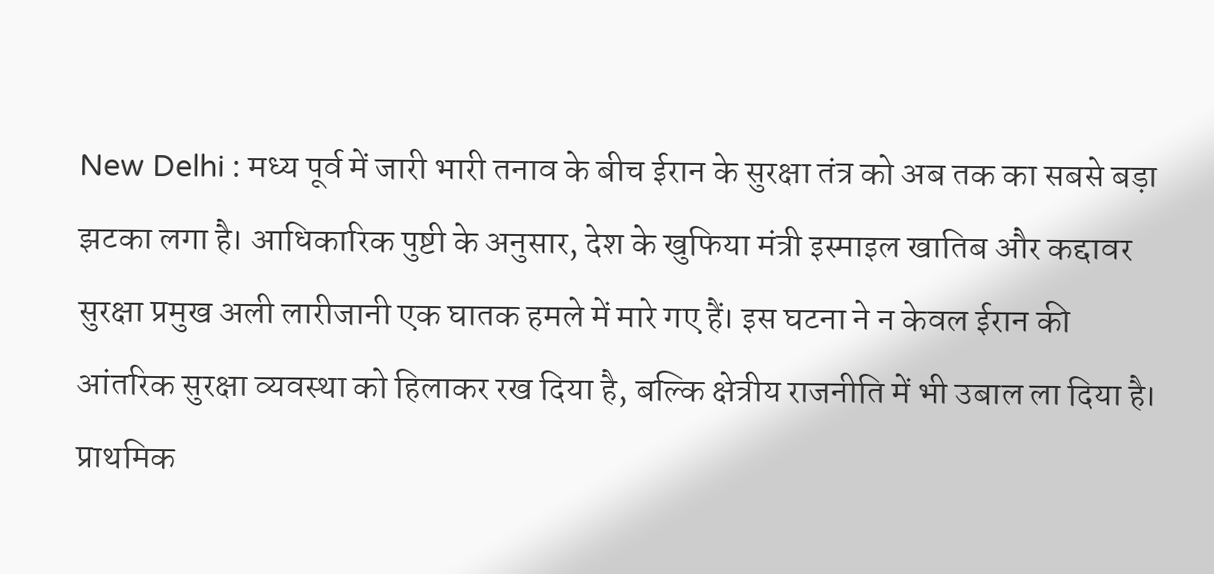New Delhi : मध्य पूर्व में जारी भारी तनाव के बीच ईरान के सुरक्षा तंत्र को अब तक का सबसे बड़ा झटका लगा है। आधिकारिक पुष्टी के अनुसार, देश के खुफिया मंत्री इस्माइल खातिब और कद्दावर सुरक्षा प्रमुख अली लारीजानी एक घातक हमले में मारे गए हैं। इस घटना ने न केवल ईरान की आंतरिक सुरक्षा व्यवस्था को हिलाकर रख दिया है, बल्कि क्षेत्रीय राजनीति में भी उबाल ला दिया है। प्राथमिक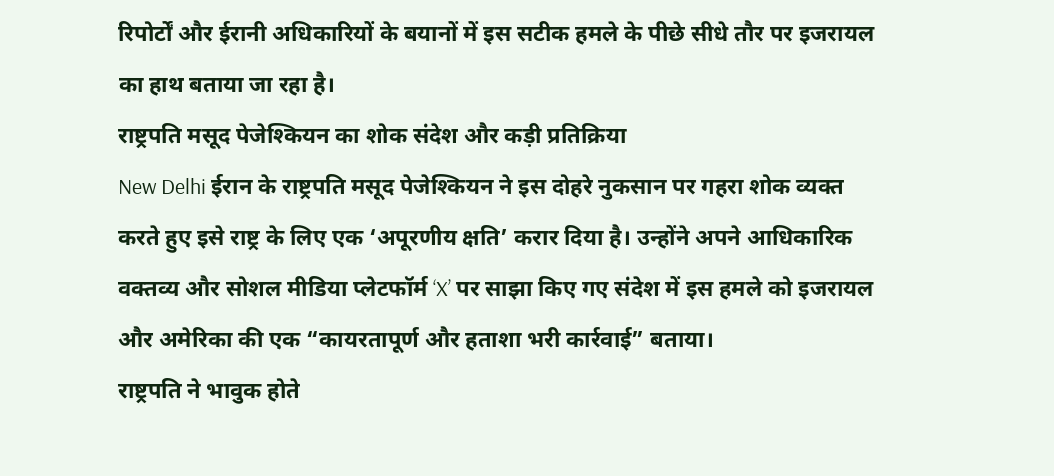रिपोर्टों और ईरानी अधिकारियों के बयानों में इस सटीक हमले के पीछे सीधे तौर पर इजरायल का हाथ बताया जा रहा है।
राष्ट्रपति मसूद पेजेश्कियन का शोक संदेश और कड़ी प्रतिक्रिया
New Delhi ईरान के राष्ट्रपति मसूद पेजेश्कियन ने इस दोहरे नुकसान पर गहरा शोक व्यक्त करते हुए इसे राष्ट्र के लिए एक ‘अपूरणीय क्षति’ करार दिया है। उन्होंने अपने आधिकारिक वक्तव्य और सोशल मीडिया प्लेटफॉर्म ‘X’ पर साझा किए गए संदेश में इस हमले को इजरायल और अमेरिका की एक “कायरतापूर्ण और हताशा भरी कार्रवाई” बताया।
राष्ट्रपति ने भावुक होते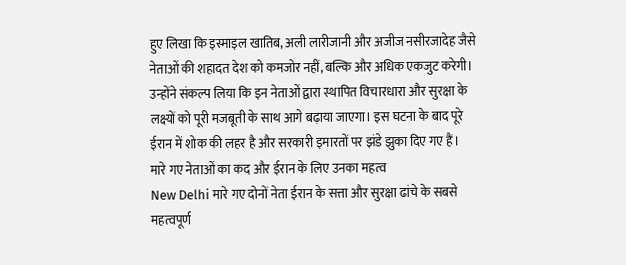हुए लिखा कि इस्माइल खातिब, अली लारीजानी और अजीज नसीरजादेह जैसे नेताओं की शहादत देश को कमजोर नहीं, बल्कि और अधिक एकजुट करेगी। उन्होंने संकल्प लिया कि इन नेताओं द्वारा स्थापित विचारधारा और सुरक्षा के लक्ष्यों को पूरी मजबूती के साथ आगे बढ़ाया जाएगा। इस घटना के बाद पूरे ईरान में शोक की लहर है और सरकारी इमारतों पर झंडे झुका दिए गए हैं।
मारे गए नेताओं का कद और ईरान के लिए उनका महत्व
New Delhi मारे गए दोनों नेता ईरान के सत्ता और सुरक्षा ढांचे के सबसे महत्वपूर्ण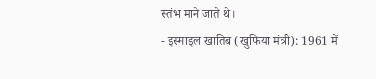स्तंभ माने जाते थे।
- इस्माइल खातिब (खुफिया मंत्री): 1961 में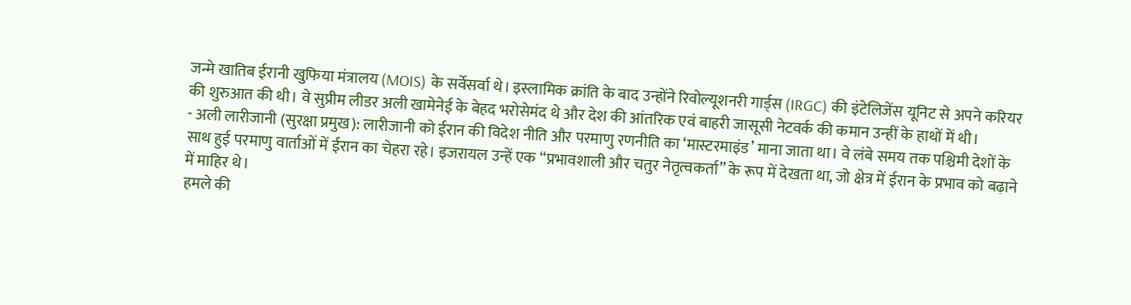जन्मे खातिब ईरानी खुफिया मंत्रालय (MOIS) के सर्वेसर्वा थे। इस्लामिक क्रांति के बाद उन्होंने रिवोल्यूशनरी गार्ड्स (IRGC) की इंटेलिजेंस यूनिट से अपने करियर की शुरुआत की थी। वे सुप्रीम लीडर अली खामेनेई के बेहद भरोसेमंद थे और देश की आंतरिक एवं बाहरी जासूसी नेटवर्क की कमान उन्हीं के हाथों में थी।
- अली लारीजानी (सुरक्षा प्रमुख): लारीजानी को ईरान की विदेश नीति और परमाणु रणनीति का ‘मास्टरमाइंड’ माना जाता था। वे लंबे समय तक पश्चिमी देशों के साथ हुई परमाणु वार्ताओं में ईरान का चेहरा रहे। इजरायल उन्हें एक “प्रभावशाली और चतुर नेतृत्वकर्ता” के रूप में देखता था, जो क्षेत्र में ईरान के प्रभाव को बढ़ाने में माहिर थे।
हमले की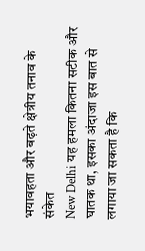भयावहता और बढ़ते क्षेत्रीय तनाव के संकेत
New Delhi यह हमला कितना सटीक और घातक था, इसका अंदाजा इस बात से लगाया जा सकता है कि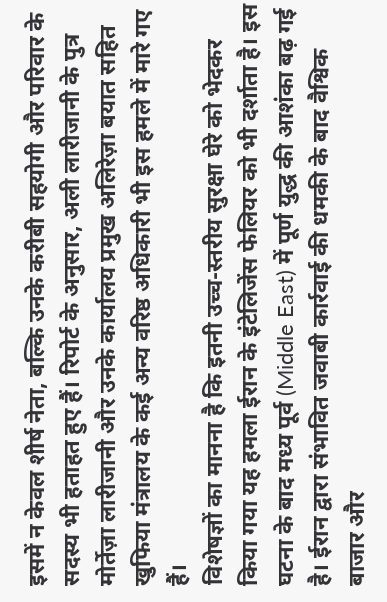इसमें न केवल शीर्ष नेता, बल्कि उनके करीबी सहयोगी और परिवार के सदस्य भी हताहत हुए हैं। रिपोर्ट के अनुसार, अली लारीजानी के पुत्र मोर्तेज़ा लारीजानी और उनके कार्यालय प्रमुख अलिरेज़ा बयात सहित खुफिया मंत्रालय के कई अन्य वरिष्ठ अधिकारी भी इस हमले में मारे गए हैं।
विशेषज्ञों का मानना है कि इतनी उच्च-स्तरीय सुरक्षा घेरे को भेदकर किया गया यह हमला ईरान के इंटेलिजेंस फेलियर को भी दर्शाता है। इस घटना के बाद मध्य पूर्व (Middle East) में पूर्ण युद्ध की आशंका बढ़ गई है। ईरान द्वारा संभावित जवाबी कार्रवाई की धमकी के बाद वैश्विक बाजार और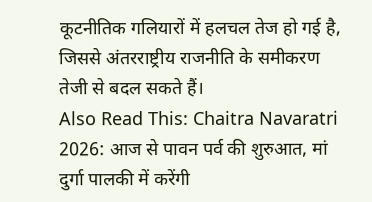कूटनीतिक गलियारों में हलचल तेज हो गई है, जिससे अंतरराष्ट्रीय राजनीति के समीकरण तेजी से बदल सकते हैं।
Also Read This: Chaitra Navaratri 2026: आज से पावन पर्व की शुरुआत, मां दुर्गा पालकी में करेंगी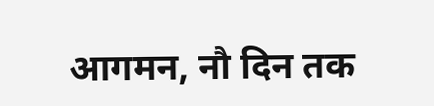आगमन, नौ दिन तक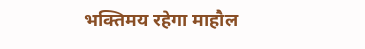भक्तिमय रहेगा माहौल